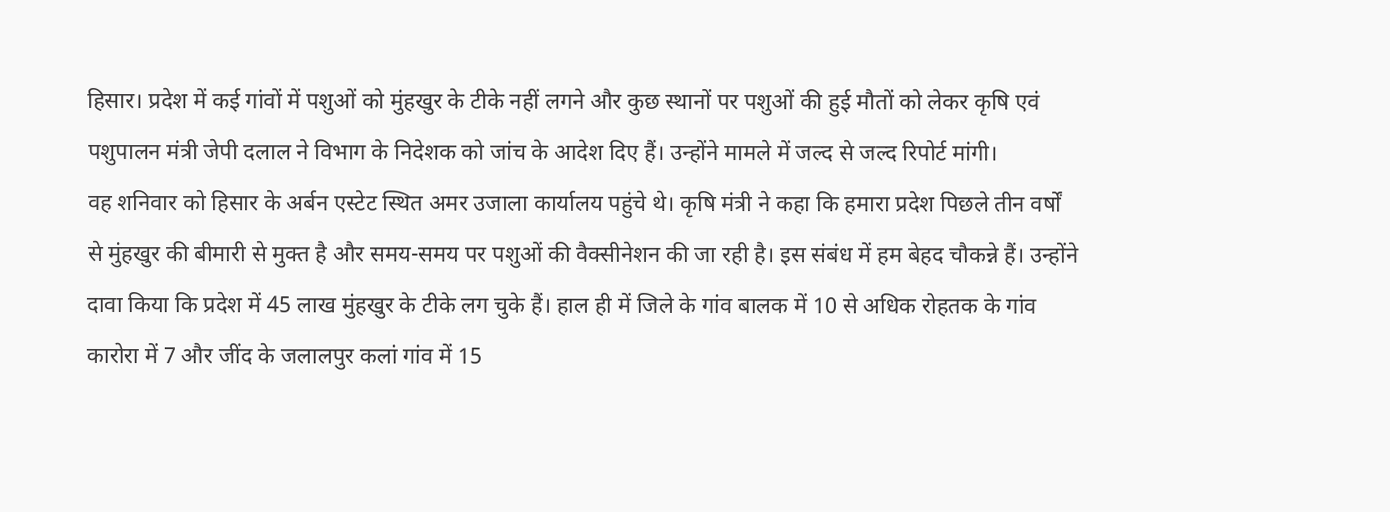हिसार। प्रदेश में कई गांवों में पशुओं को मुंहखुर के टीके नहीं लगने और कुछ स्थानों पर पशुओं की हुई मौतों को लेकर कृषि एवं पशुपालन मंत्री जेपी दलाल ने विभाग के निदेशक को जांच के आदेश दिए हैं। उन्होंने मामले में जल्द से जल्द रिपोर्ट मांगी।
वह शनिवार को हिसार के अर्बन एस्टेट स्थित अमर उजाला कार्यालय पहुंचे थे। कृषि मंत्री ने कहा कि हमारा प्रदेश पिछले तीन वर्षों से मुंहखुर की बीमारी से मुक्त है और समय-समय पर पशुओं की वैक्सीनेशन की जा रही है। इस संबंध में हम बेहद चौकन्ने हैं। उन्होंने दावा किया कि प्रदेश में 45 लाख मुंहखुर के टीके लग चुके हैं। हाल ही में जिले के गांव बालक में 10 से अधिक रोहतक के गांव कारोरा में 7 और जींद के जलालपुर कलां गांव में 15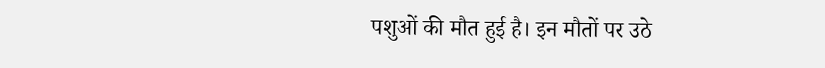पशुओं की मौत हुई है। इन मौतों पर उठे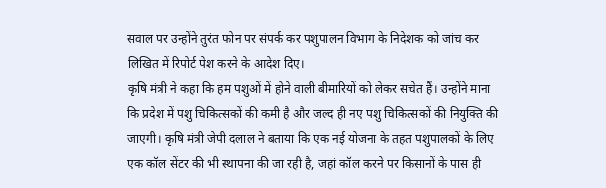सवाल पर उन्होंने तुरंत फोन पर संपर्क कर पशुपालन विभाग के निदेशक को जांच कर लिखित में रिपोर्ट पेश करने के आदेश दिए।
कृषि मंत्री ने कहा कि हम पशुओं में होने वाली बीमारियों को लेकर सचेत हैं। उन्होंने माना कि प्रदेश में पशु चिकित्सकों की कमी है और जल्द ही नए पशु चिकित्सकों की नियुक्ति की जाएगी। कृषि मंत्री जेपी दलाल ने बताया कि एक नई योजना के तहत पशुपालकों के लिए एक कॉल सेंटर की भी स्थापना की जा रही है, जहां कॉल करने पर किसानों के पास ही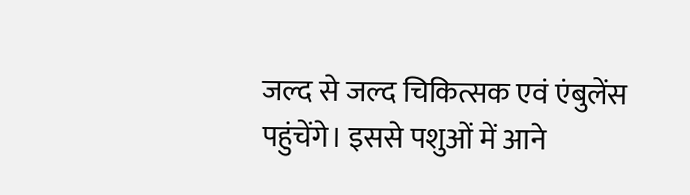जल्द से जल्द चिकित्सक एवं एंबुलेंस पहुंचेंगे। इससे पशुओं में आने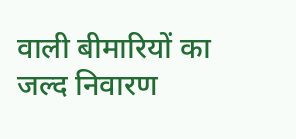वाली बीमारियों का जल्द निवारण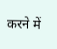करने में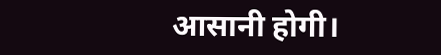आसानी होगी।